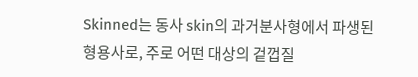Skinned는 동사 skin의 과거분사형에서 파생된 형용사로, 주로 어떤 대상의 겉껍질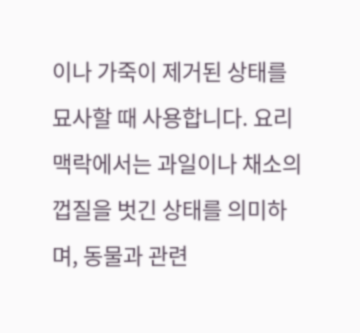이나 가죽이 제거된 상태를 묘사할 때 사용합니다. 요리 맥락에서는 과일이나 채소의 껍질을 벗긴 상태를 의미하며, 동물과 관련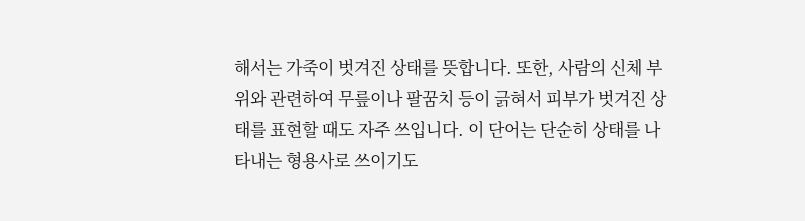해서는 가죽이 벗겨진 상태를 뜻합니다. 또한, 사람의 신체 부위와 관련하여 무릎이나 팔꿈치 등이 긁혀서 피부가 벗겨진 상태를 표현할 때도 자주 쓰입니다. 이 단어는 단순히 상태를 나타내는 형용사로 쓰이기도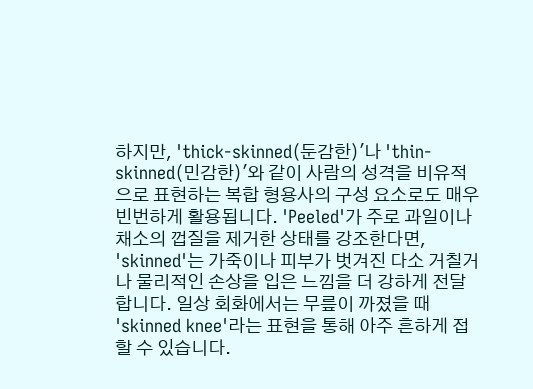하지만, 'thick-skinned(둔감한)'나 'thin-skinned(민감한)'와 같이 사람의 성격을 비유적으로 표현하는 복합 형용사의 구성 요소로도 매우 빈번하게 활용됩니다. 'Peeled'가 주로 과일이나 채소의 껍질을 제거한 상태를 강조한다면, 'skinned'는 가죽이나 피부가 벗겨진 다소 거칠거나 물리적인 손상을 입은 느낌을 더 강하게 전달합니다. 일상 회화에서는 무릎이 까졌을 때 'skinned knee'라는 표현을 통해 아주 흔하게 접할 수 있습니다.